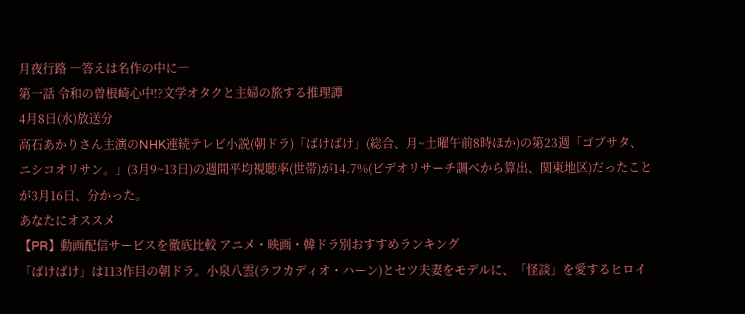月夜行路 ―答えは名作の中に―
第一話 令和の曽根崎心中!?文学オタクと主婦の旅する推理譚
4月8日(水)放送分
高石あかりさん主演のNHK連続テレビ小説(朝ドラ)「ばけばけ」(総合、月~土曜午前8時ほか)の第23週「ゴブサタ、ニシコオリサン。」(3月9~13日)の週間平均視聴率(世帯)が14.7%(ビデオリサーチ調べから算出、関東地区)だったことが3月16日、分かった。
あなたにオススメ
【PR】動画配信サービスを徹底比較 アニメ・映画・韓ドラ別おすすめランキング
「ばけばけ」は113作目の朝ドラ。小泉八雲(ラフカディオ・ハーン)とセツ夫妻をモデルに、「怪談」を愛するヒロイ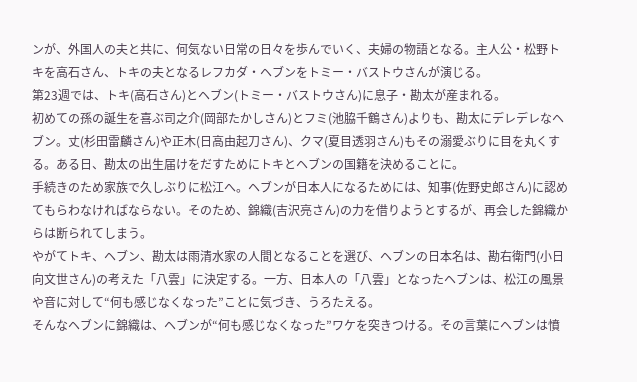ンが、外国人の夫と共に、何気ない日常の日々を歩んでいく、夫婦の物語となる。主人公・松野トキを高石さん、トキの夫となるレフカダ・ヘブンをトミー・バストウさんが演じる。
第23週では、トキ(高石さん)とヘブン(トミー・バストウさん)に息子・勘太が産まれる。
初めての孫の誕生を喜ぶ司之介(岡部たかしさん)とフミ(池脇千鶴さん)よりも、勘太にデレデレなヘブン。丈(杉田雷麟さん)や正木(日高由起刀さん)、クマ(夏目透羽さん)もその溺愛ぶりに目を丸くする。ある日、勘太の出生届けをだすためにトキとヘブンの国籍を決めることに。
手続きのため家族で久しぶりに松江へ。ヘブンが日本人になるためには、知事(佐野史郎さん)に認めてもらわなければならない。そのため、錦織(吉沢亮さん)の力を借りようとするが、再会した錦織からは断られてしまう。
やがてトキ、ヘブン、勘太は雨清水家の人間となることを選び、ヘブンの日本名は、勘右衛門(小日向文世さん)の考えた「八雲」に決定する。一方、日本人の「八雲」となったヘブンは、松江の風景や音に対して“何も感じなくなった”ことに気づき、うろたえる。
そんなヘブンに錦織は、ヘブンが“何も感じなくなった”ワケを突きつける。その言葉にヘブンは憤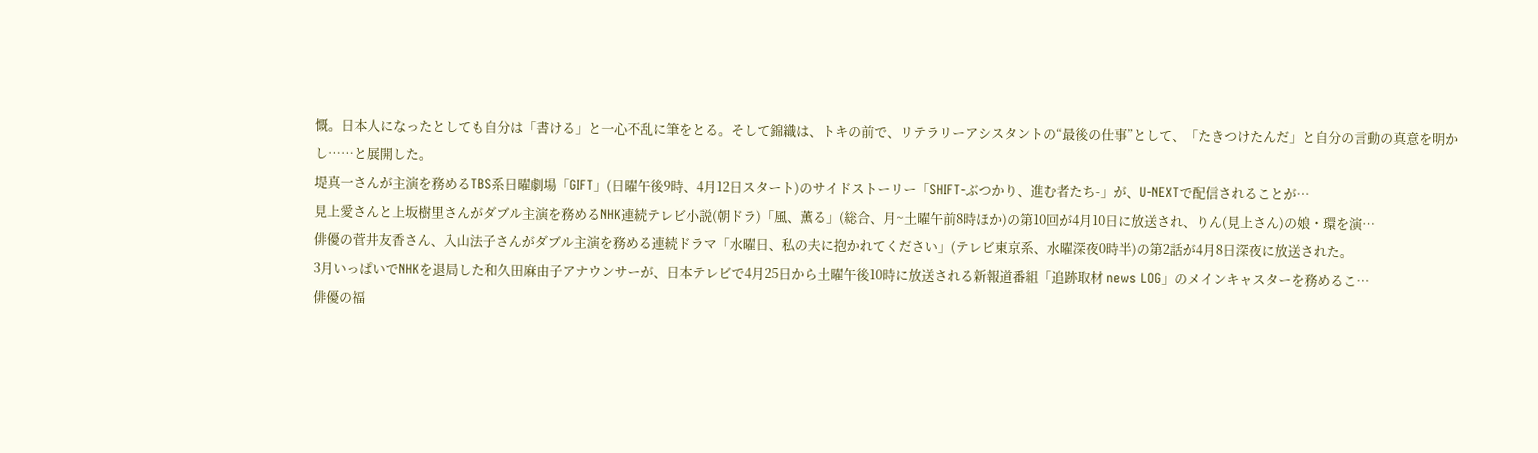慨。日本人になったとしても自分は「書ける」と一心不乱に筆をとる。そして錦織は、トキの前で、リテラリーアシスタントの“最後の仕事”として、「たきつけたんだ」と自分の言動の真意を明かし……と展開した。
堤真一さんが主演を務めるTBS系日曜劇場「GIFT」(日曜午後9時、4月12日スタート)のサイドストーリー「SHIFT-ぶつかり、進む者たち-」が、U-NEXTで配信されることが…
見上愛さんと上坂樹里さんがダブル主演を務めるNHK連続テレビ小説(朝ドラ)「風、薫る」(総合、月~土曜午前8時ほか)の第10回が4月10日に放送され、りん(見上さん)の娘・環を演…
俳優の菅井友香さん、入山法子さんがダブル主演を務める連続ドラマ「水曜日、私の夫に抱かれてください」(テレビ東京系、水曜深夜0時半)の第2話が4月8日深夜に放送された。
3月いっぱいでNHKを退局した和久田麻由子アナウンサーが、日本テレビで4月25日から土曜午後10時に放送される新報道番組「追跡取材 news LOG」のメインキャスターを務めるこ…
俳優の福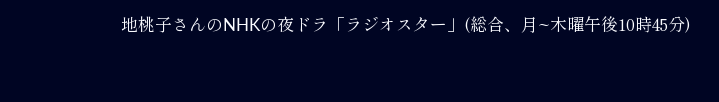地桃子さんのNHKの夜ドラ「ラジオスター」(総合、月~木曜午後10時45分)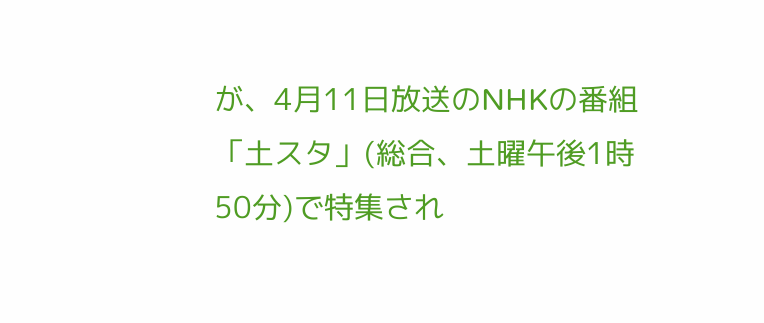が、4月11日放送のNHKの番組「土スタ」(総合、土曜午後1時50分)で特集され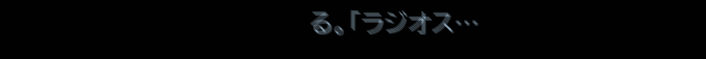る。「ラジオス…